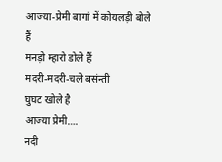आज्या-प्रेमी बागां में कोयलड़ी बोले हैं
मनड़ो म्हारो डोले हैं
मदरी-मदरी-चले बसंन्ती
घुघट खोले है
आज्या प्रेमी….
नदी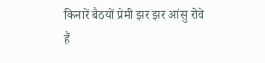किनारें बैठयों प्रेमी झर झर आंसु रोवे हैं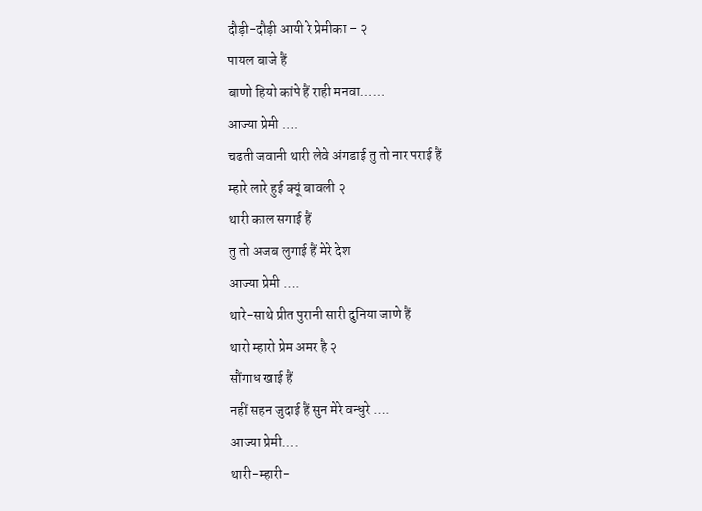दौड़ी-दौड़ी आयी रे प्रेमीका – २
पायल बाजे हैं
बाणो हियो कांपे हैं राही मनवा……
आज्या प्रेमी ….
चढती जवानी थारी लेवे अंगडाई तु तो नार पराई हैं
म्हारे लारे हुई क्यूं बावली २
थारी काल सगाई हैं
तु तो अजब लुगाई हैं मेरे देश
आज्या प्रेमी ….
थारे-साथे प्रीत पुरानी सारी दुनिया जाणे हैं
थारो म्हारो प्रेम अमर है २
सौंगाध खाई हैं
नहीं सहन जुदाई हैं सुन मेरे वन्धुरे ….
आज्या प्रेमी….
थारी-म्हारी-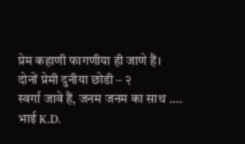प्रेम कहाणी फागणीया ही जाणे हैं।
दोनों प्रेमी दुनीया छोडी – २
स्वर्गा जावे हैं, जनम जनम का साथ ….
भाई K.D.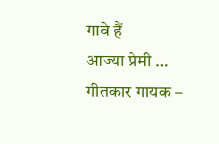गावे हैं
आज्या प्रेमी …
गीतकार गायक –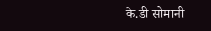के.डी सोमानी